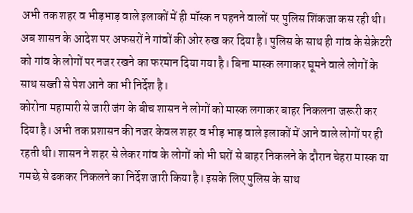अभी तक शहर व भीड़भाड़ वाले इलाकों में ही मॉस्क न पहनने वालों पर पुलिस शिंकजा कस रही थी। अब शासन के आदेश पर अफसरों ने गांवों की ओर रुख कर दिया है। पुलिस के साथ ही गांव के सेक्रेटरी को गांव के लोगों पर नजर रखने का फरमान दिया गया है। बिना मास्क लगाकर घूमने वाले लोगों के साथ सख्ती से पेश आने का भी निर्देश है।
कोरोना महामारी से जारी जंग के बीच शासन ने लोगों को मास्क लगाकर बाहर निकलना जरूरी कर दिया है। अभी तक प्रशासन की नजर केवल शहर व भीड़ भाड़ वाले इलाकों में आने वाले लोगों पर ही रहती थी। शासन ने शहर से लेकर गांव के लोगों को भी घरों से बाहर निकलने के दौरान चेहरा मास्क या गमछे से ढककर निकलने का निर्देश जारी किया है। इसके लिए पुलिस के साथ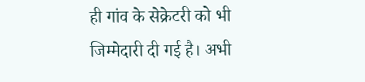ही गांव के सेक्रेटरी को भी जिम्मेदारी दी गई है। अभी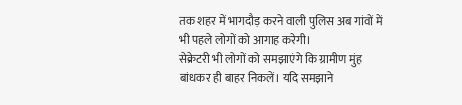तक शहर में भागदौड़ करने वाली पुलिस अब गांवों में भी पहले लोगों को आगाह करेगी।
सेक्रेटरी भी लोगों को समझाएंगे कि ग्रामीण मुंह बांधकर ही बाहर निकलें। यदि समझाने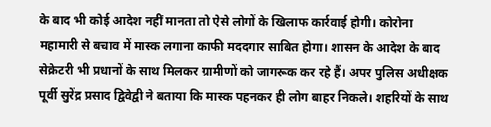के बाद भी कोई आदेश नहीं मानता तो ऐसे लोगों के खिलाफ कार्रवाई होगी। कोरोना महामारी से बचाव में मास्क लगाना काफी मददगार साबित होगा। शासन के आदेश के बाद सेक्रेटरी भी प्रधानों के साथ मिलकर ग्रामीणों को जागरूक कर रहे हैं। अपर पुलिस अधीक्षक पूर्वी सुरेंद्र प्रसाद द्विवेद्वी ने बताया कि मास्क पहनकर ही लोग बाहर निकले। शहरियों के साथ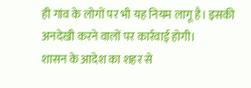ही गांव के लोगों पर भी यह नियम लागू है। इसकी अनदेखी करने वालों पर कार्रवाई होगी।
शासन के आदेश का शहर से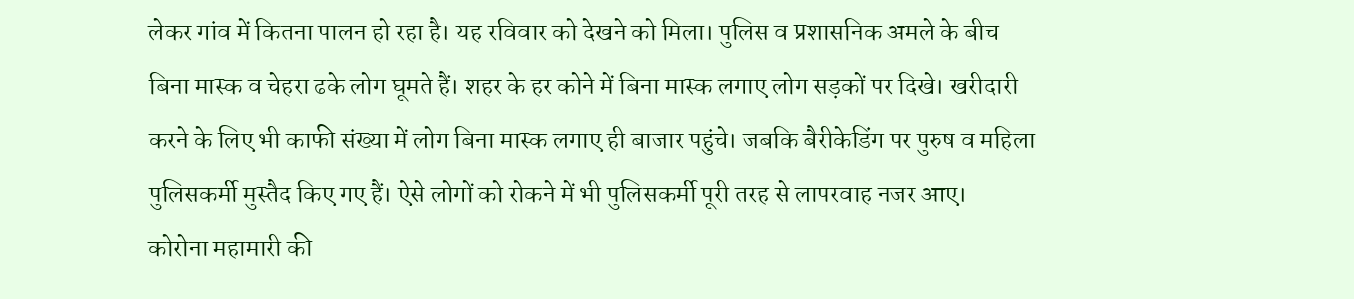लेकर गांव में कितना पालन हो रहा है। यह रविवार को देखने को मिला। पुलिस व प्रशासनिक अमले के बीच बिना मास्क व चेहरा ढके लोग घूमते हैं। शहर के हर कोने में बिना मास्क लगाए लोग सड़कों पर दिखे। खरीदारी करने के लिए भी काफी संख्या में लोग बिना मास्क लगाए ही बाजार पहुंचे। जबकि बैरीकेडिंग पर पुरुष व महिला पुलिसकर्मी मुस्तैद किए गए हैं। ऐसे लोगों को रोकने में भी पुलिसकर्मी पूरी तरह से लापरवाह नजर आए।
कोरोना महामारी की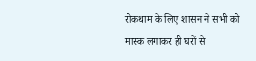रोकथाम के लिए शासन ने सभी को मास्क लगाकर ही घरों से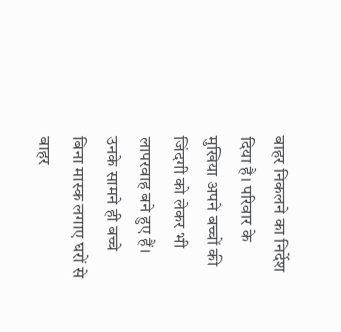बाहर निकलने का निर्देश दिया है। परिवार के मुखिया अपने बच्चों की जिंदगी को लेकर भी लापरवाह बने हुए हैं। उनके सामने ही बच्चे बिना मास्क लगाए घरों से बाहर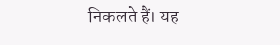निकलते हैं। यह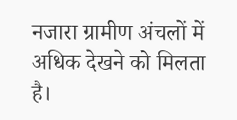नजारा ग्रामीण अंचलों में अधिक देखने को मिलता है।